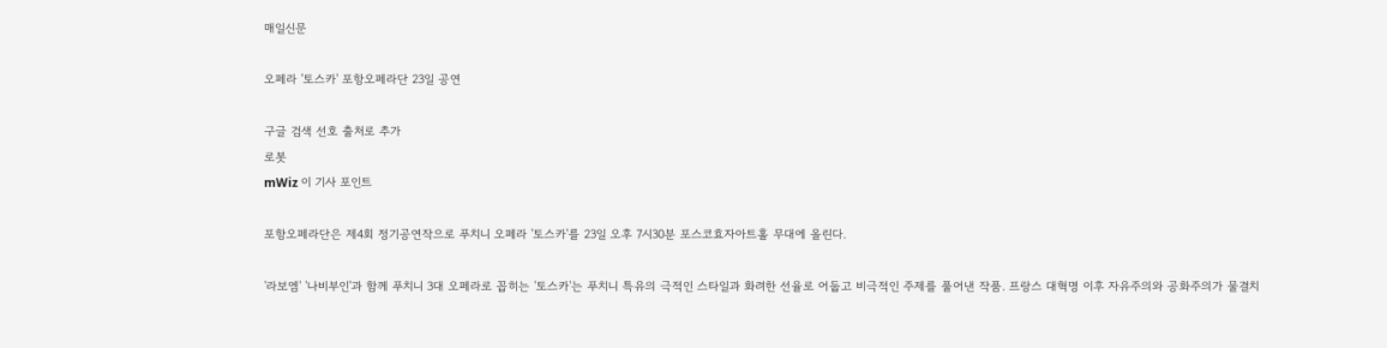매일신문

오페라 '토스카' 포항오페라단 23일 공연

구글 검색 선호 출처로 추가
로봇
mWiz 이 기사 포인트

포항오페라단은 제4회 정기공연작으로 푸치니 오페라 '토스카'를 23일 오후 7시30분 포스코효자아트홀 무대에 올린다.

'라보엠' '나비부인'과 함께 푸치니 3대 오페라로 꼽히는 '토스카'는 푸치니 특유의 극적인 스타일과 화려한 선율로 어둡고 비극적인 주제를 풀어낸 작품. 프랑스 대혁명 이후 자유주의와 공화주의가 물결치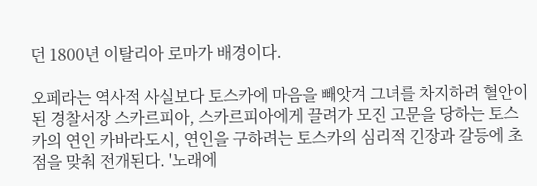던 1800년 이탈리아 로마가 배경이다.

오페라는 역사적 사실보다 토스카에 마음을 빼앗겨 그녀를 차지하려 혈안이 된 경찰서장 스카르피아, 스카르피아에게 끌려가 모진 고문을 당하는 토스카의 연인 카바라도시, 연인을 구하려는 토스카의 심리적 긴장과 갈등에 초점을 맞춰 전개된다. '노래에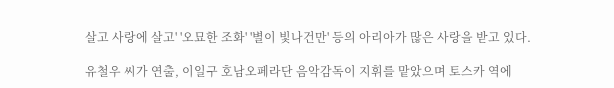살고 사랑에 살고' '오묘한 조화' '별이 빛나건만' 등의 아리아가 많은 사랑을 받고 있다.

유철우 씨가 연출, 이일구 호남오페라단 음악감독이 지휘를 맡았으며 토스카 역에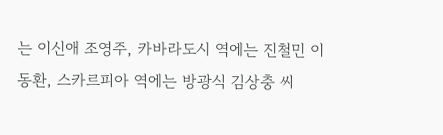는 이신애 조영주, 카바라도시 역에는 진철민 이동환, 스카르피아 역에는 방광식 김상충 씨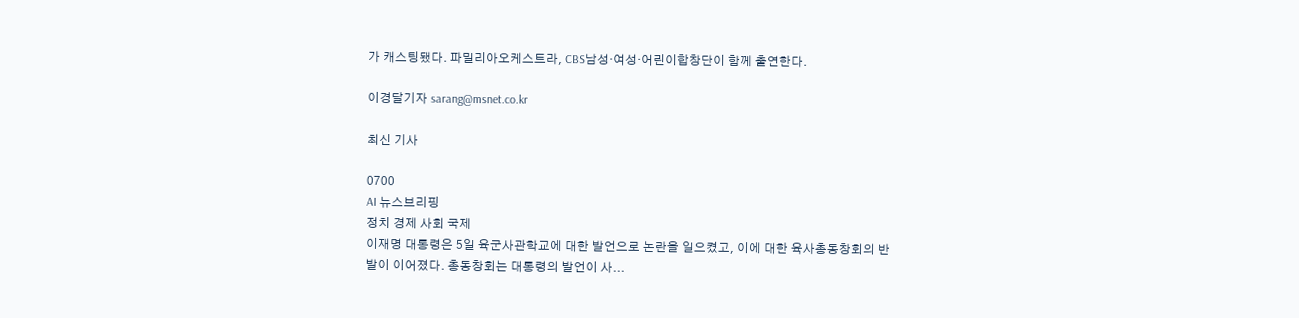가 캐스팅됐다. 파밀리아오케스트라, CBS남성·여성·어린이합창단이 함께 출연한다.

이경달기자 sarang@msnet.co.kr

최신 기사

0700
AI 뉴스브리핑
정치 경제 사회 국제
이재명 대통령은 5일 육군사관학교에 대한 발언으로 논란을 일으켰고, 이에 대한 육사총동창회의 반발이 이어졌다. 총동창회는 대통령의 발언이 사...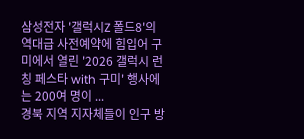삼성전자 '갤럭시Z 폴드8'의 역대급 사전예약에 힘입어 구미에서 열린 '2026 갤럭시 런칭 페스타 with 구미' 행사에는 200여 명이 ...
경북 지역 지자체들이 인구 방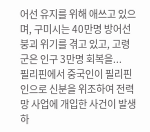어선 유지를 위해 애쓰고 있으며, 구미시는 40만명 방어선 붕괴 위기를 겪고 있고, 고령군은 인구 3만명 회복을...
필리핀에서 중국인이 필리핀인으로 신분을 위조하여 전력망 사업에 개입한 사건이 발생하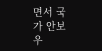면서 국가 안보 우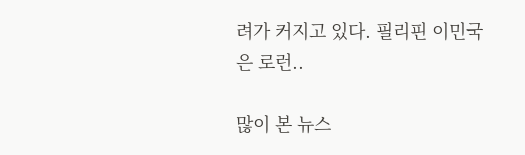려가 커지고 있다. 필리핀 이민국은 로런..

많이 본 뉴스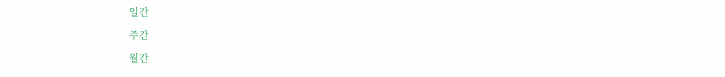일간
주간
월간